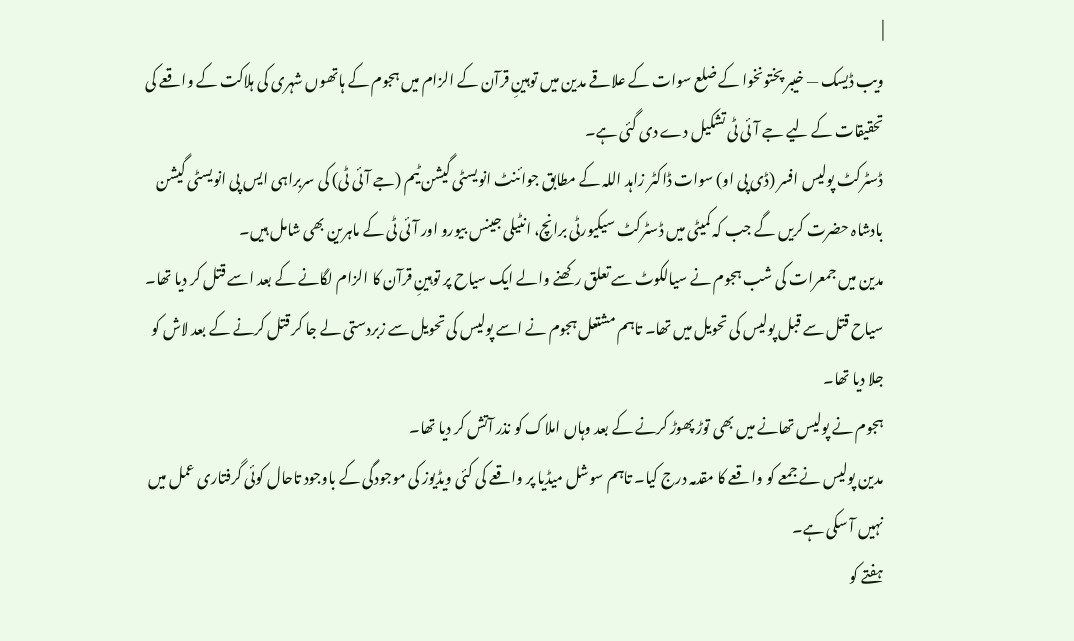|
ویب ڈیسک — خیبر پختونخوا کے ضلع سوات کے علاقے مدین میں توہینِ قرآن کے الزام میں ہجوم کے ہاتھوں شہری کی ہلاکت کے واقعے کی تحقیقات کے لیے جے آئی ٹی تشکیل دے دی گئی ہے۔
ڈسٹرکٹ پولیس افسر (ڈی پی او) سوات ڈاکٹر زاہد اللہ کے مطابق جوائنٹ انویسٹی گیشن ٹیم (جے آئی ٹی) کی سربراہی ایس پی انویسٹی گیشن بادشاہ حضرت کریں گے جب کہ کمیٹی میں ڈسٹرکٹ سیکیورٹی برانچ، انٹیلی جینس بیورو اور آئی ٹی کے ماہرین بھی شامل ہیں۔
مدین میں جمعرات کی شب ہجوم نے سیالکوٹ سے تعلق رکھنے والے ایک سیاح پر توہینِ قرآن کا الزام لگانے کے بعد اسے قتل کر دیا تھا۔
سیاح قتل سے قبل پولیس کی تحویل میں تھا۔ تاہم مشتعل ہجوم نے اسے پولیس کی تحویل سے زبردستی لے جا کر قتل کرنے کے بعد لاش کو جلا دیا تھا۔
ہجوم نے پولیس تھانے میں بھی توڑ پھوڑ کرنے کے بعد وہاں املاک کو نذر آتش کر دیا تھا۔
مدین پولیس نے جمعے کو واقعے کا مقدمہ درج کیا۔ تاہم سوشل میڈیا پر واقعے کی کئی ویڈیوز کی موجودگی کے باوجود تاحال کوئی گرفتاری عمل میں نہیں آ سکی ہے۔
ہفتے کو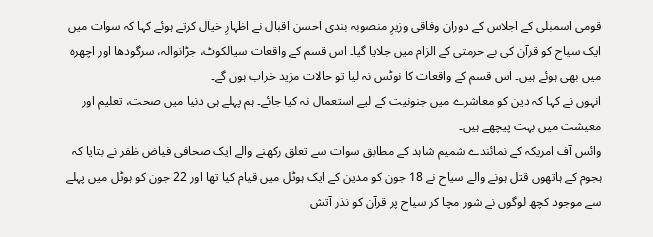قومی اسمبلی کے اجلاس کے دوران وفاقی وزیرِ منصوبہ بندی احسن اقبال نے اظہارِ خیال کرتے ہوئے کہا کہ سوات میں ایک سیاح کو قرآن کی بے حرمتی کے الزام میں جلایا گیا۔ اس قسم کے واقعات سیالکوٹ، جڑانوالہ، سرگودھا اور اچھرہ میں بھی ہوئے ہیں۔ اس قسم کے واقعات کا نوٹس نہ لیا تو حالات مزید خراب ہوں گے۔
انہوں نے کہا کہ دین کو معاشرے میں جنونیت کے لیے استعمال نہ کیا جائے۔ ہم پہلے ہی دنیا میں صحت، تعلیم اور معیشت میں بہت پیچھے ہیں۔
وائس آف امریکہ کے نمائندے شمیم شاہد کے مطابق سوات سے تعلق رکھنے والے ایک صحافی فیاض ظفر نے بتایا کہ ہجوم کے ہاتھوں قتل ہونے والے سیاح نے 18 جون کو مدین کے ایک ہوٹل میں قیام کیا تھا اور 22 جون کو ہوٹل میں پہلے سے موجود کچھ لوگوں نے شور مچا کر سیاح پر قرآن کو نذر آتش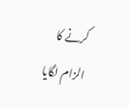کرنے کا الزام لگایا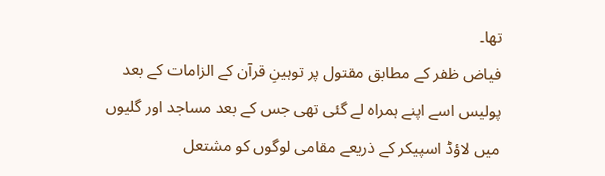تھا۔
فیاض ظفر کے مطابق مقتول پر توہینِ قرآن کے الزامات کے بعد پولیس اسے اپنے ہمراہ لے گئی تھی جس کے بعد مساجد اور گلیوں میں لاؤڈ اسپیکر کے ذریعے مقامی لوگوں کو مشتعل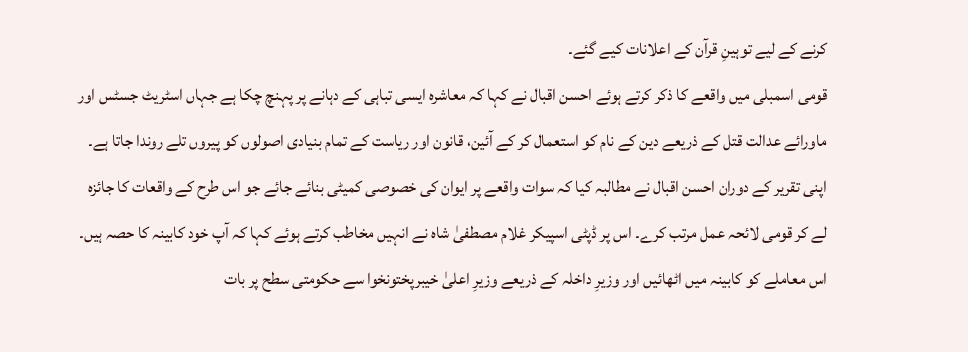کرنے کے لیے توہینِ قرآن کے اعلانات کیے گئے۔
قومی اسمبلی میں واقعے کا ذکر کرتے ہوئے احسن اقبال نے کہا کہ معاشرہ ایسی تباہی کے دہانے پر پہنچ چکا ہے جہاں اسٹریٹ جسٹس اور ماورائے عدالت قتل کے ذریعے دین کے نام کو استعمال کر کے آئین، قانون اور ریاست کے تمام بنیادی اصولوں کو پیروں تلے روندا جاتا ہے۔
اپنی تقریر کے دوران احسن اقبال نے مطالبہ کیا کہ سوات واقعے پر ایوان کی خصوصی کمیٹی بنائے جائے جو اس طرح کے واقعات کا جائزہ لے کر قومی لائحہ عمل مرتب کرے۔ اس پر ڈپٹی اسپیکر غلام مصطفیٰ شاہ نے انہیں مخاطب کرتے ہوئے کہا کہ آپ خود کابینہ کا حصہ ہیں۔ اس معاملے کو کابینہ میں اٹھائیں اور وزیرِ داخلہ کے ذریعے وزیرِ اعلیٰ خیبرپختونخوا سے حکومتی سطح پر بات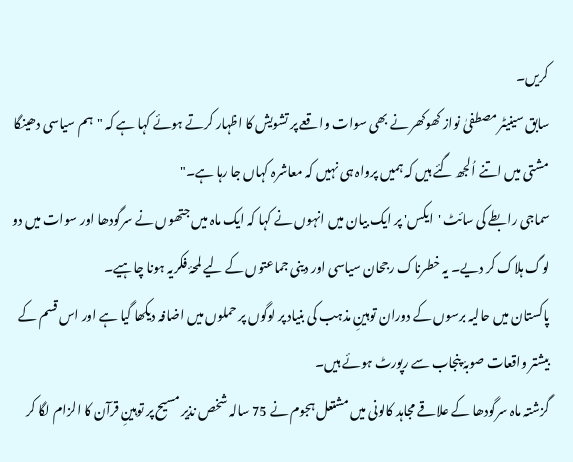کریں۔
سابق سینیٹر مصطفیٰ نواز کھوکھر نے بھی سوات واقعے پر تشویش کا اظہار کرتے ہوئے کہا ہے کہ "ہم سیاسی دھینگا مشتی میں اتنے اُلجھ گئے ہیں کہ ہمیں پرواہ ہی نہیں کہ معاشرہ کہاں جا رہا ہے۔"
سماجی رابطے کی سائٹ 'ایکس' پر ایک بیان میں انہوں نے کہا کہ ایک ماہ میں جتھوں نے سرگودھا اور سوات میں دو لوگ ہلاک کر دیے۔ یہ خطرناک رجحان سیاسی اور دینی جماعتوں کے لیے لمحۂ فکریہ ہونا چاہیے۔
پاکستان میں حالیہ برسوں کے دوران توہینِ مذہب کی بنیاد پر لوگوں پر حملوں میں اضافہ دیکھا گیا ہے اور اس قسم کے بیشتر واقعات صوبۂ پنجاب سے رپورٹ ہوئے ہیں۔
گزشتہ ماہ سرگودھا کے علاقے مجاہد کالونی میں مشتعل ہجوم نے 75 سالہ شخص نذیر مسیح پر توہینِ قرآن کا الزام لگا کر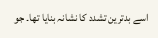اسے بدترین تشدد کا نشانہ بنایا تھا۔ جو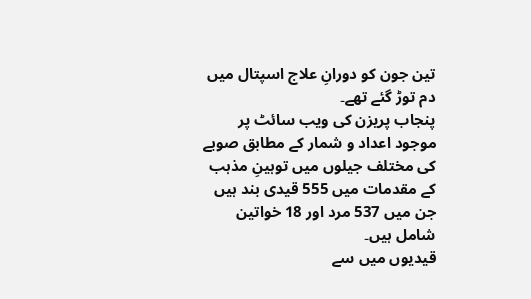تین جون کو دورانِ علاج اسپتال میں دم توڑ گئے تھے۔
پنجاب پریزن کی ویب سائٹ پر موجود اعداد و شمار کے مطابق صوبے کی مختلف جیلوں میں توہینِ مذہب کے مقدمات میں 555 قیدی بند ہیں جن میں 537 مرد اور 18 خواتین شامل ہیں۔
قیدیوں میں سے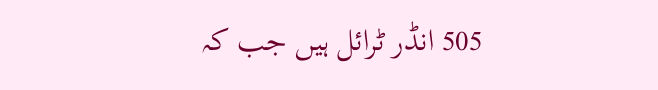505 انڈر ٹرائل ہیں جب کہ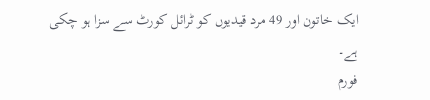ایک خاتون اور 49 مرد قیدیوں کو ٹرائل کورٹ سے سزا ہو چکی ہے۔
فورم